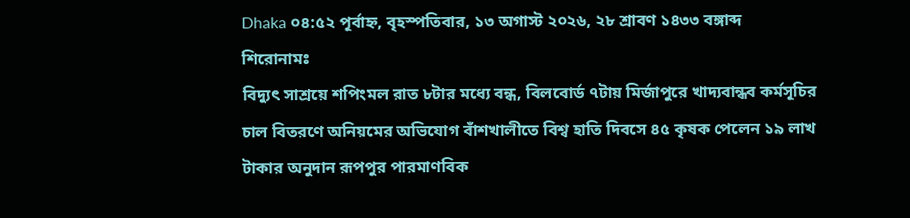Dhaka ০৪:৫২ পূর্বাহ্ন, বৃহস্পতিবার, ১৩ অগাস্ট ২০২৬, ২৮ শ্রাবণ ১৪৩৩ বঙ্গাব্দ
শিরোনামঃ
বিদ্যুৎ সাশ্রয়ে শপিংমল রাত ৮টার মধ্যে বন্ধ, বিলবোর্ড ৭টায় মির্জাপুরে খাদ্যবান্ধব কর্মসূচির চাল বিতরণে অনিয়মের অভিযোগ বাঁশখালীতে বিশ্ব হাতি দিবসে ৪৫ কৃষক পেলেন ১৯ লাখ টাকার অনুদান রূপপুর পারমাণবিক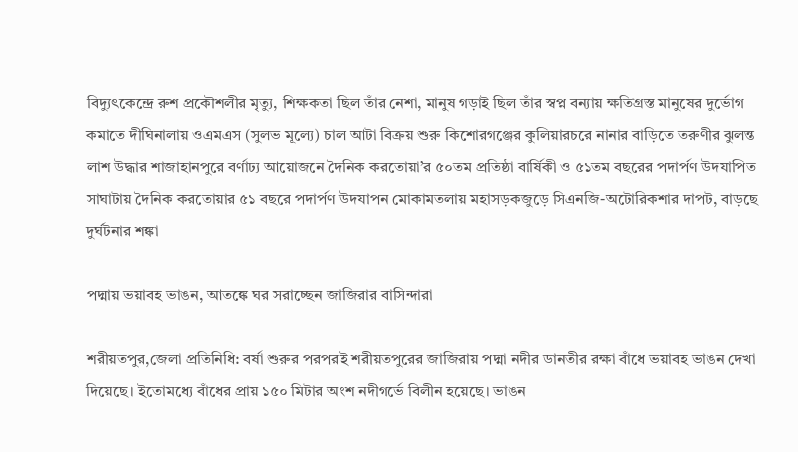বিদ্যুৎকেন্দ্রে রুশ প্রকৌশলীর মৃত্যু, শিক্ষকতা ছিল তাঁর নেশা, মানুষ গড়াই ছিল তাঁর স্বপ্ন বন্যায় ক্ষতিগ্রস্ত মানুষের দুর্ভোগ কমাতে দীঘিনালায় ওএমএস (সুলভ মূল্যে) চাল আটা বিক্রয় শুরু কিশোরগঞ্জের কুলিয়ারচরে নানার বাড়িতে তরুণীর ঝুলন্ত লাশ উদ্ধার শাজাহানপুরে বর্ণাঢ্য আয়োজনে দৈনিক করতোয়া’র ৫০তম প্রতিষ্ঠা বার্ষিকী ও ৫১তম বছরের পদার্পণ উদযাপিত সাঘাটায় দৈনিক করতোয়ার ৫১ বছরে পদার্পণ উদযাপন মোকামতলায় মহাসড়কজুড়ে সিএনজি-অটোরিকশার দাপট, বাড়ছে দুর্ঘটনার শঙ্কা

পদ্মায় ভয়াবহ ভাঙন, আতঙ্কে ঘর সরাচ্ছেন জাজিরার বাসিন্দারা

শরীয়তপুর,জেলা প্রতিনিধি: বর্ষা শুরুর পরপরই শরীয়তপুরের জাজিরায় পদ্মা নদীর ডানতীর রক্ষা বাঁধে ভয়াবহ ভাঙন দেখা দিয়েছে। ইতোমধ্যে বাঁধের প্রায় ১৫০ মিটার অংশ নদীগর্ভে বিলীন হয়েছে। ভাঙন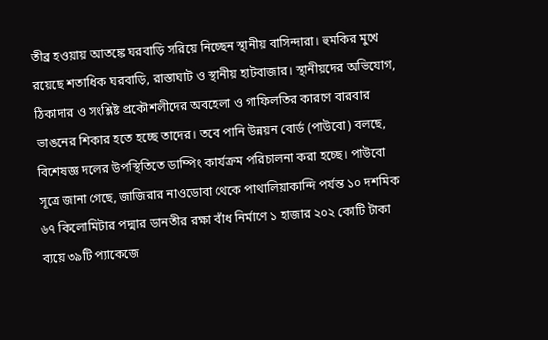তীব্র হওয়ায় আতঙ্কে ঘরবাড়ি সরিয়ে নিচ্ছেন স্থানীয় বাসিন্দারা। হুমকির মুখে রয়েছে শতাধিক ঘরবাড়ি, রাস্তাঘাট ও স্থানীয় হাটবাজার। স্থানীয়দের অভিযোগ, ঠিকাদার ও সংশ্লিষ্ট প্রকৌশলীদের অবহেলা ও গাফিলতির কারণে বারবার ভাঙনের শিকার হতে হচ্ছে তাদের। তবে পানি উন্নয়ন বোর্ড (পাউবো) বলছে, বিশেষজ্ঞ দলের উপস্থিতিতে ডাম্পিং কার্যক্রম পরিচালনা করা হচ্ছে। পাউবো সূত্রে জানা গেছে, জাজিরার নাওডোবা থেকে পাথালিয়াকান্দি পর্যন্ত ১০ দশমিক ৬৭ কিলোমিটার পদ্মার ডানতীর রক্ষা বাঁধ নির্মাণে ১ হাজার ২০২ কোটি টাকা ব্যয়ে ৩৯টি প্যাকেজে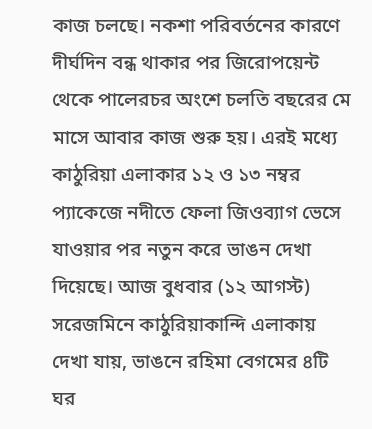কাজ চলছে। নকশা পরিবর্তনের কারণে দীর্ঘদিন বন্ধ থাকার পর জিরোপয়েন্ট থেকে পালেরচর অংশে চলতি বছরের মে মাসে আবার কাজ শুরু হয়। এরই মধ্যে কাঠুরিয়া এলাকার ১২ ও ১৩ নম্বর প্যাকেজে নদীতে ফেলা জিওব্যাগ ভেসে যাওয়ার পর নতুন করে ভাঙন দেখা দিয়েছে। আজ বুধবার (১২ আগস্ট) সরেজমিনে কাঠুরিয়াকান্দি এলাকায় দেখা যায়, ভাঙনে রহিমা বেগমের ৪টি ঘর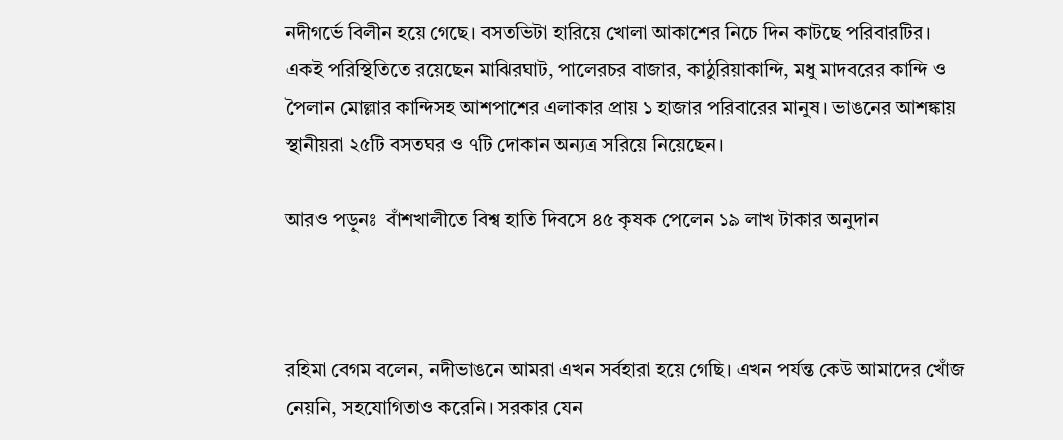নদীগর্ভে বিলীন হয়ে গেছে। বসতভিটা হারিয়ে খোলা আকাশের নিচে দিন কাটছে পরিবারটির। একই পরিস্থিতিতে রয়েছেন মাঝিরঘাট, পালেরচর বাজার, কাঠুরিয়াকান্দি, মধু মাদবরের কান্দি ও পৈলান মোল্লার কান্দিসহ আশপাশের এলাকার প্রায় ১ হাজার পরিবারের মানুষ। ভাঙনের আশঙ্কায় স্থানীয়রা ২৫টি বসতঘর ও ৭টি দোকান অন্যত্র সরিয়ে নিয়েছেন।

আরও পড়ুনঃ  বাঁশখালীতে বিশ্ব হাতি দিবসে ৪৫ কৃষক পেলেন ১৯ লাখ টাকার অনুদান



রহিমা বেগম বলেন, নদীভাঙনে আমরা এখন সর্বহারা হয়ে গেছি। এখন পর্যন্ত কেউ আমাদের খোঁজ নেয়নি, সহযোগিতাও করেনি। সরকার যেন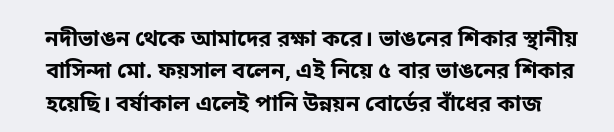নদীভাঙন থেকে আমাদের রক্ষা করে। ভাঙনের শিকার স্থানীয় বাসিন্দা মো. ফয়সাল বলেন, এই নিয়ে ৫ বার ভাঙনের শিকার হয়েছি। বর্ষাকাল এলেই পানি উন্নয়ন বোর্ডের বাঁধের কাজ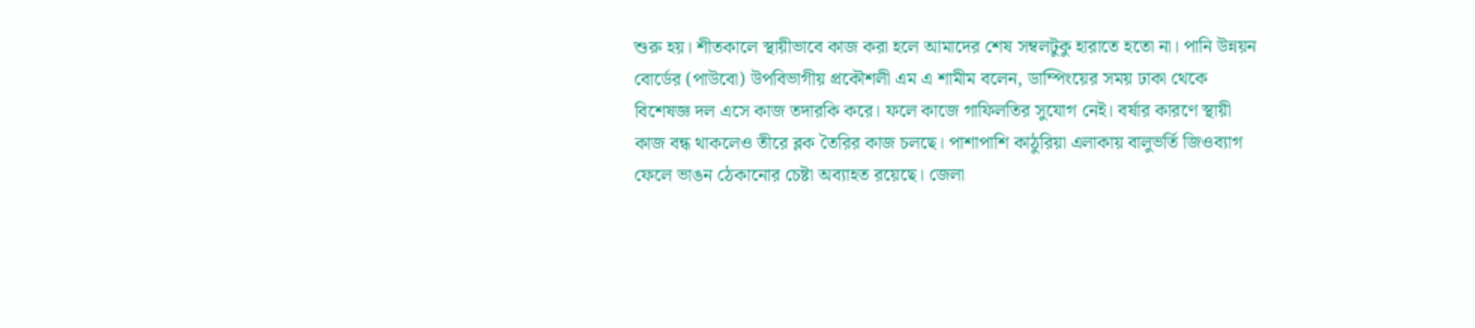শুরু হয়। শীতকালে স্থায়ীভাবে কাজ করা হলে আমাদের শেষ সম্বলটুকু হারাতে হতো না। পানি উন্নয়ন বোর্ডের (পাউবো) উপবিভাগীয় প্রকৌশলী এম এ শামীম বলেন, ডাম্পিংয়ের সময় ঢাকা থেকে বিশেষজ্ঞ দল এসে কাজ তদারকি করে। ফলে কাজে গাফিলতির সুযোগ নেই। বর্ষার কারণে স্থায়ী কাজ বন্ধ থাকলেও তীরে ব্লক তৈরির কাজ চলছে। পাশাপাশি কাঠুরিয়া এলাকায় বালুভর্তি জিওব্যাগ ফেলে ভাঙন ঠেকানোর চেষ্টা অব্যাহত রয়েছে। জেলা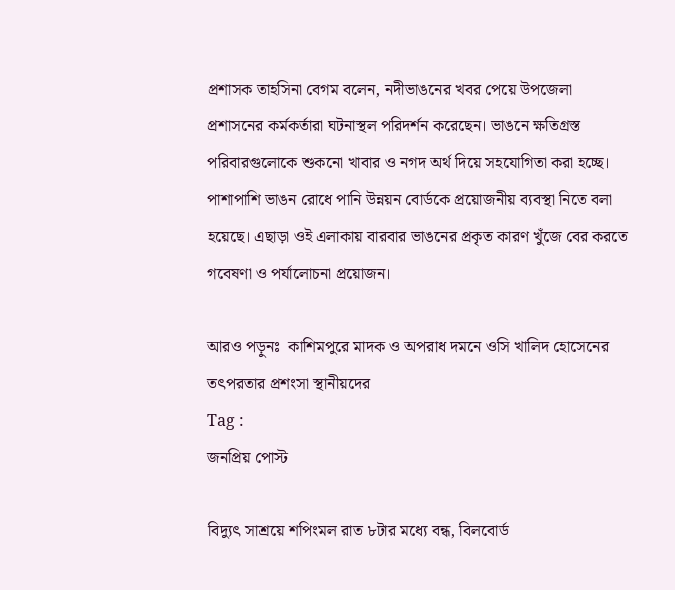প্রশাসক তাহসিনা বেগম বলেন, নদীভাঙনের খবর পেয়ে উপজেলা প্রশাসনের কর্মকর্তারা ঘটনাস্থল পরিদর্শন করেছেন। ভাঙনে ক্ষতিগ্রস্ত পরিবারগুলোকে শুকনো খাবার ও নগদ অর্থ দিয়ে সহযোগিতা করা হচ্ছে। পাশাপাশি ভাঙন রোধে পানি উন্নয়ন বোর্ডকে প্রয়োজনীয় ব্যবস্থা নিতে বলা হয়েছে। এছাড়া ওই এলাকায় বারবার ভাঙনের প্রকৃত কারণ খুঁজে বের করতে গবেষণা ও পর্যালোচনা প্রয়োজন।

আরও পড়ুনঃ  কাশিমপুরে মাদক ও অপরাধ দমনে ওসি খালিদ হোসেনের তৎপরতার প্রশংসা স্থানীয়দের
Tag :
জনপ্রিয় পোস্ট

বিদ্যুৎ সাশ্রয়ে শপিংমল রাত ৮টার মধ্যে বন্ধ, বিলবোর্ড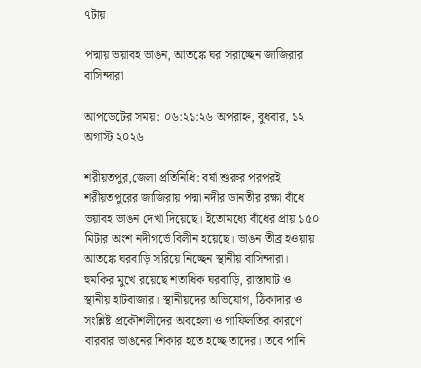৭টায়

পদ্মায় ভয়াবহ ভাঙন, আতঙ্কে ঘর সরাচ্ছেন জাজিরার বাসিন্দারা

আপডেটের সময়: ০৬:২১:২৬ অপরাহ্ন, বুধবার, ১২ অগাস্ট ২০২৬

শরীয়তপুর,জেলা প্রতিনিধি: বর্ষা শুরুর পরপরই শরীয়তপুরের জাজিরায় পদ্মা নদীর ডানতীর রক্ষা বাঁধে ভয়াবহ ভাঙন দেখা দিয়েছে। ইতোমধ্যে বাঁধের প্রায় ১৫০ মিটার অংশ নদীগর্ভে বিলীন হয়েছে। ভাঙন তীব্র হওয়ায় আতঙ্কে ঘরবাড়ি সরিয়ে নিচ্ছেন স্থানীয় বাসিন্দারা। হুমকির মুখে রয়েছে শতাধিক ঘরবাড়ি, রাস্তাঘাট ও স্থানীয় হাটবাজার। স্থানীয়দের অভিযোগ, ঠিকাদার ও সংশ্লিষ্ট প্রকৌশলীদের অবহেলা ও গাফিলতির কারণে বারবার ভাঙনের শিকার হতে হচ্ছে তাদের। তবে পানি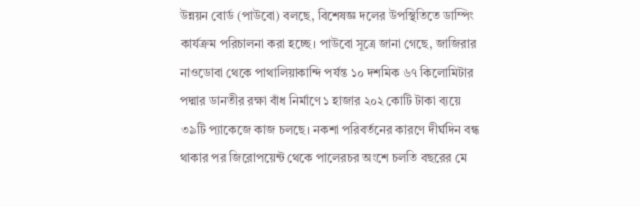উন্নয়ন বোর্ড (পাউবো) বলছে, বিশেষজ্ঞ দলের উপস্থিতিতে ডাম্পিং কার্যক্রম পরিচালনা করা হচ্ছে। পাউবো সূত্রে জানা গেছে, জাজিরার নাওডোবা থেকে পাথালিয়াকান্দি পর্যন্ত ১০ দশমিক ৬৭ কিলোমিটার পদ্মার ডানতীর রক্ষা বাঁধ নির্মাণে ১ হাজার ২০২ কোটি টাকা ব্যয়ে ৩৯টি প্যাকেজে কাজ চলছে। নকশা পরিবর্তনের কারণে দীর্ঘদিন বন্ধ থাকার পর জিরোপয়েন্ট থেকে পালেরচর অংশে চলতি বছরের মে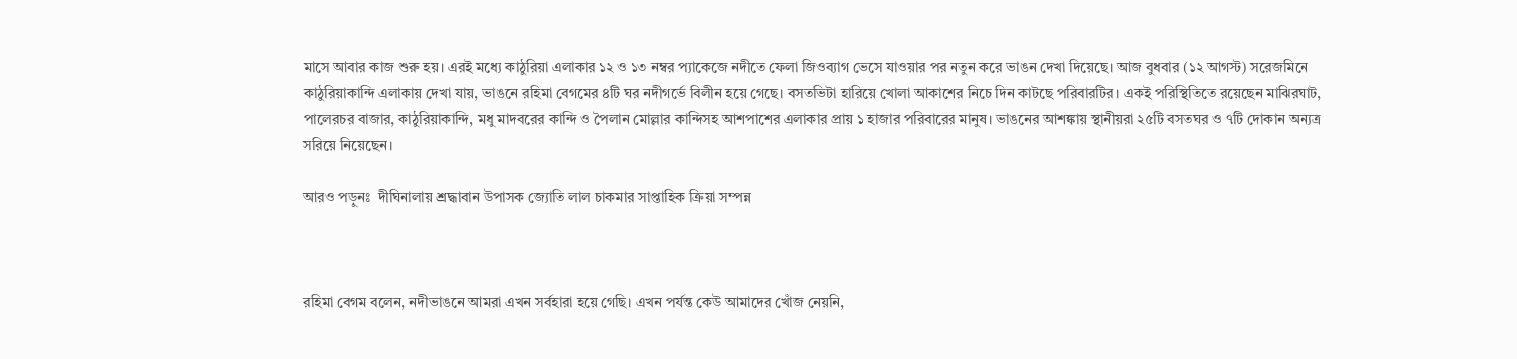মাসে আবার কাজ শুরু হয়। এরই মধ্যে কাঠুরিয়া এলাকার ১২ ও ১৩ নম্বর প্যাকেজে নদীতে ফেলা জিওব্যাগ ভেসে যাওয়ার পর নতুন করে ভাঙন দেখা দিয়েছে। আজ বুধবার (১২ আগস্ট) সরেজমিনে কাঠুরিয়াকান্দি এলাকায় দেখা যায়, ভাঙনে রহিমা বেগমের ৪টি ঘর নদীগর্ভে বিলীন হয়ে গেছে। বসতভিটা হারিয়ে খোলা আকাশের নিচে দিন কাটছে পরিবারটির। একই পরিস্থিতিতে রয়েছেন মাঝিরঘাট, পালেরচর বাজার, কাঠুরিয়াকান্দি, মধু মাদবরের কান্দি ও পৈলান মোল্লার কান্দিসহ আশপাশের এলাকার প্রায় ১ হাজার পরিবারের মানুষ। ভাঙনের আশঙ্কায় স্থানীয়রা ২৫টি বসতঘর ও ৭টি দোকান অন্যত্র সরিয়ে নিয়েছেন।

আরও পড়ুনঃ  দীঘিনালায় শ্রদ্ধাবান উপাসক জ্যোতি লাল চাকমার সাপ্তাহিক ক্রিয়া সম্পন্ন



রহিমা বেগম বলেন, নদীভাঙনে আমরা এখন সর্বহারা হয়ে গেছি। এখন পর্যন্ত কেউ আমাদের খোঁজ নেয়নি,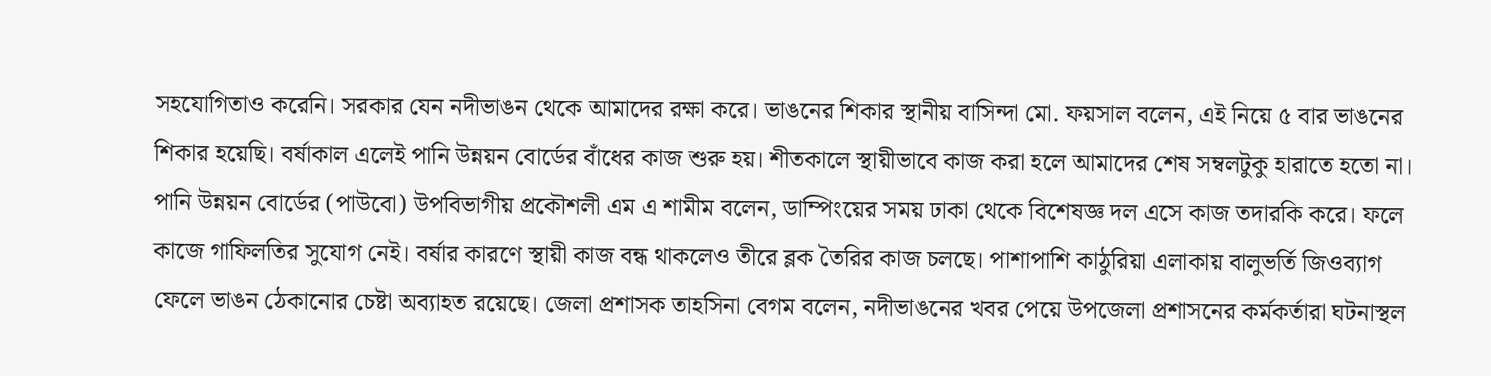সহযোগিতাও করেনি। সরকার যেন নদীভাঙন থেকে আমাদের রক্ষা করে। ভাঙনের শিকার স্থানীয় বাসিন্দা মো. ফয়সাল বলেন, এই নিয়ে ৫ বার ভাঙনের শিকার হয়েছি। বর্ষাকাল এলেই পানি উন্নয়ন বোর্ডের বাঁধের কাজ শুরু হয়। শীতকালে স্থায়ীভাবে কাজ করা হলে আমাদের শেষ সম্বলটুকু হারাতে হতো না। পানি উন্নয়ন বোর্ডের (পাউবো) উপবিভাগীয় প্রকৌশলী এম এ শামীম বলেন, ডাম্পিংয়ের সময় ঢাকা থেকে বিশেষজ্ঞ দল এসে কাজ তদারকি করে। ফলে কাজে গাফিলতির সুযোগ নেই। বর্ষার কারণে স্থায়ী কাজ বন্ধ থাকলেও তীরে ব্লক তৈরির কাজ চলছে। পাশাপাশি কাঠুরিয়া এলাকায় বালুভর্তি জিওব্যাগ ফেলে ভাঙন ঠেকানোর চেষ্টা অব্যাহত রয়েছে। জেলা প্রশাসক তাহসিনা বেগম বলেন, নদীভাঙনের খবর পেয়ে উপজেলা প্রশাসনের কর্মকর্তারা ঘটনাস্থল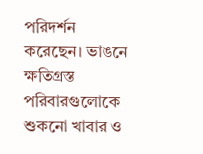পরিদর্শন করেছেন। ভাঙনে ক্ষতিগ্রস্ত পরিবারগুলোকে শুকনো খাবার ও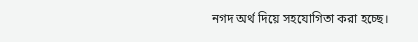নগদ অর্থ দিয়ে সহযোগিতা করা হচ্ছে।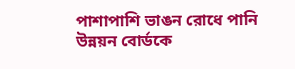পাশাপাশি ভাঙন রোধে পানি উন্নয়ন বোর্ডকে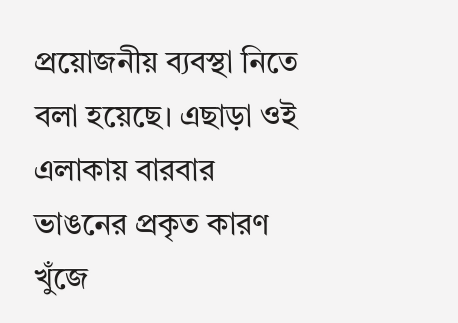প্রয়োজনীয় ব্যবস্থা নিতে বলা হয়েছে। এছাড়া ওই এলাকায় বারবার ভাঙনের প্রকৃত কারণ খুঁজে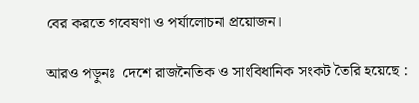বের করতে গবেষণা ও পর্যালোচনা প্রয়োজন।

আরও পড়ুনঃ  দেশে রাজনৈতিক ও সাংবিধানিক সংকট তৈরি হয়েছে :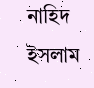নাহিদ ইসলাম